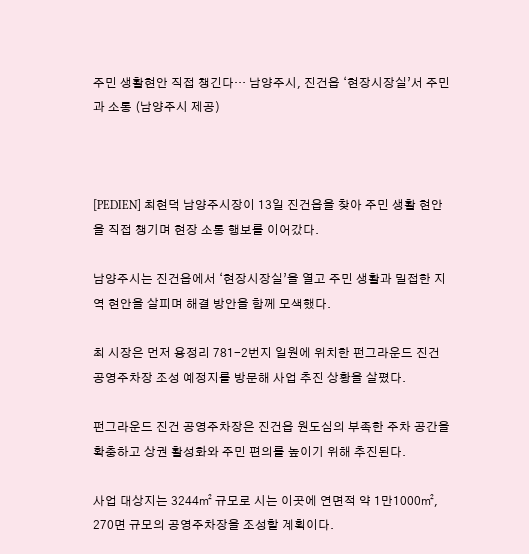주민 생활현안 직접 챙긴다… 남양주시, 진건읍 ‘현장시장실’서 주민과 소통 (남양주시 제공)



[PEDIEN] 최현덕 남양주시장이 13일 진건읍을 찾아 주민 생활 현안을 직접 챙기며 현장 소통 행보를 이어갔다.

남양주시는 진건읍에서 ‘현장시장실’을 열고 주민 생활과 밀접한 지역 현안을 살피며 해결 방안을 함께 모색했다.

최 시장은 먼저 용정리 781-2번지 일원에 위치한 펀그라운드 진건 공영주차장 조성 예정지를 방문해 사업 추진 상황을 살폈다.

펀그라운드 진건 공영주차장은 진건읍 원도심의 부족한 주차 공간을 확충하고 상권 활성화와 주민 편의를 높이기 위해 추진된다.

사업 대상지는 3244㎡ 규모로 시는 이곳에 연면적 약 1만1000㎡, 270면 규모의 공영주차장을 조성할 계획이다.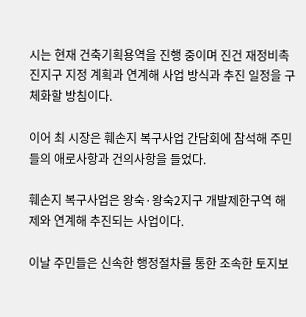시는 현재 건축기획용역을 진행 중이며 진건 재정비촉진지구 지정 계획과 연계해 사업 방식과 추진 일정을 구체화할 방침이다.

이어 최 시장은 훼손지 복구사업 간담회에 참석해 주민들의 애로사항과 건의사항을 들었다.

훼손지 복구사업은 왕숙·왕숙2지구 개발제한구역 해제와 연계해 추진되는 사업이다.

이날 주민들은 신속한 행정절차를 통한 조속한 토지보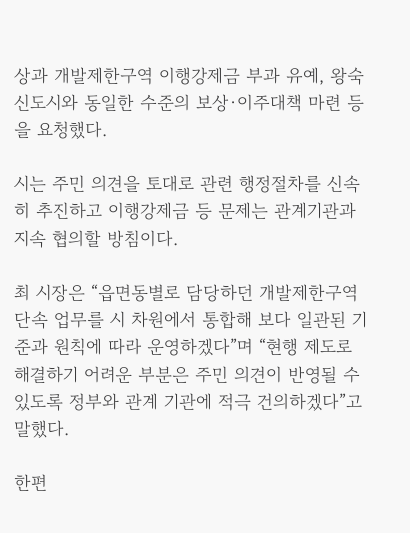상과 개발제한구역 이행강제금 부과 유예, 왕숙신도시와 동일한 수준의 보상·이주대책 마련 등을 요청했다.

시는 주민 의견을 토대로 관련 행정절차를 신속히 추진하고 이행강제금 등 문제는 관계기관과 지속 협의할 방침이다.

최 시장은 “읍면동별로 담당하던 개발제한구역 단속 업무를 시 차원에서 통합해 보다 일관된 기준과 원칙에 따라 운영하겠다”며 “현행 제도로 해결하기 어려운 부분은 주민 의견이 반영될 수 있도록 정부와 관계 기관에 적극 건의하겠다”고 말했다.

한편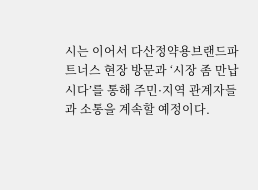시는 이어서 다산정약용브랜드파트너스 현장 방문과 ‘시장 좀 만납시다’를 통해 주민·지역 관계자들과 소통을 계속할 예정이다.